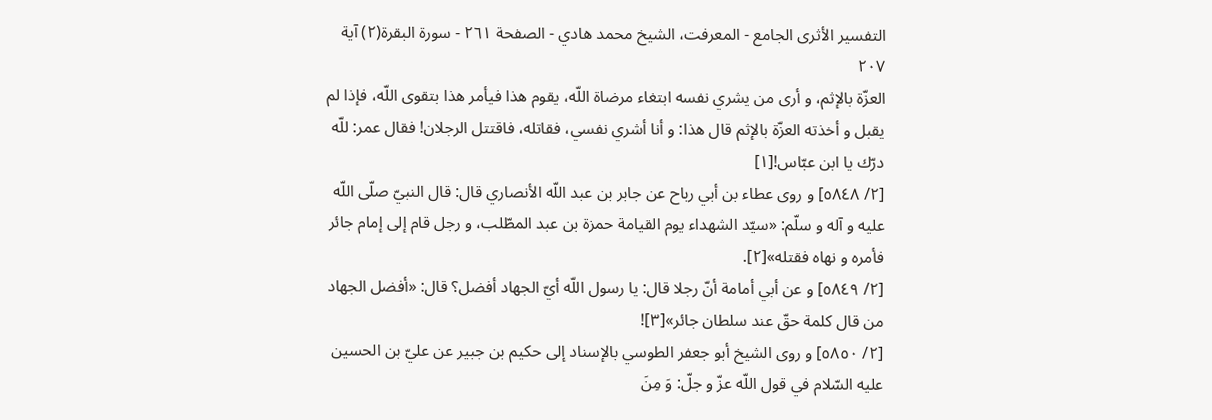التفسير الأثرى الجامع - المعرفت، الشيخ محمد هادي - الصفحة ٢٦١ - سورة البقرة(٢) آية ٢٠٧
العزّة بالإثم، و أرى من يشري نفسه ابتغاء مرضاة اللّه، يقوم هذا فيأمر هذا بتقوى اللّه، فإذا لم يقبل و أخذته العزّة بالإثم قال هذا: و أنا أشري نفسي، فقاتله، فاقتتل الرجلان! فقال عمر: للّه درّك يا ابن عبّاس![١]
[٢/ ٥٨٤٨] و روى عطاء بن أبي رباح عن جابر بن عبد اللّه الأنصاري قال: قال النبيّ صلّى اللّه عليه و آله و سلّم: «سيّد الشهداء يوم القيامة حمزة بن عبد المطّلب، و رجل قام إلى إمام جائر فأمره و نهاه فقتله»[٢].
[٢/ ٥٨٤٩] و عن أبي أمامة أنّ رجلا قال: يا رسول اللّه أيّ الجهاد أفضل؟ قال: «أفضل الجهاد من قال كلمة حقّ عند سلطان جائر»[٣]!
[٢/ ٥٨٥٠] و روى الشيخ أبو جعفر الطوسي بالإسناد إلى حكيم بن جبير عن عليّ بن الحسين عليه السّلام في قول اللّه عزّ و جلّ: وَ مِنَ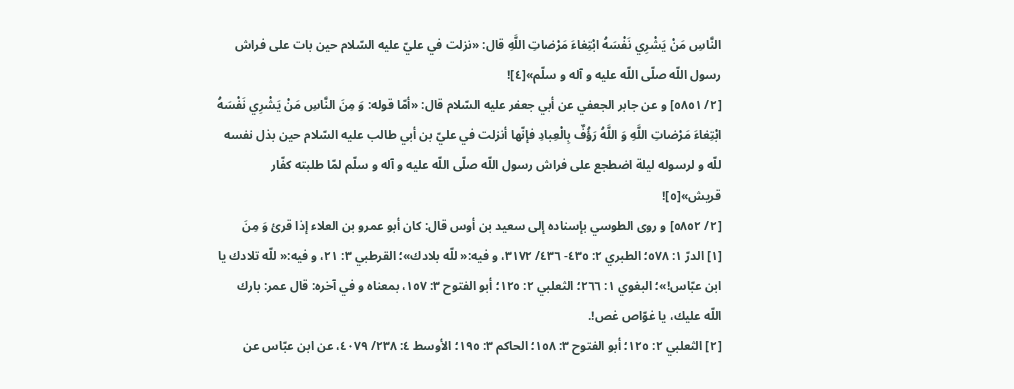النَّاسِ مَنْ يَشْرِي نَفْسَهُ ابْتِغاءَ مَرْضاتِ اللَّهِ قال: «نزلت في عليّ عليه السّلام حين بات على فراش رسول اللّه صلّى اللّه عليه و آله و سلّم»[٤]!
[٢/ ٥٨٥١] و عن جابر الجعفي عن أبي جعفر عليه السّلام قال: «أمّا قوله: وَ مِنَ النَّاسِ مَنْ يَشْرِي نَفْسَهُ ابْتِغاءَ مَرْضاتِ اللَّهِ وَ اللَّهُ رَؤُفٌ بِالْعِبادِ فإنّها أنزلت في عليّ بن أبي طالب عليه السّلام حين بذل نفسه للّه و لرسوله ليلة اضطجع على فراش رسول اللّه صلّى اللّه عليه و آله و سلّم لمّا طلبته كفّار قريش»[٥]!
[٢/ ٥٨٥٢] و روى الطوسي بإسناده إلى سعيد بن أوس قال: كان أبو عمرو بن العلاء إذا قرئ وَ مِنَ
[١] الدرّ ١: ٥٧٨؛ الطبري ٢: ٤٣٥- ٤٣٦/ ٣١٧٢، و فيه:« للّه بلادك»؛ القرطبي ٣: ٢١، و فيه:« للّه تلادك يا ابن عبّاس!»؛ البغوي ١: ٢٦٦؛ الثعلبي ٢: ١٢٥؛ أبو الفتوح ٣: ١٥٧، بمعناه و في آخره: قال عمر: بارك اللّه عليك، يا غوّاص غص!.
[٢] الثعلبي ٢: ١٢٥؛ أبو الفتوح ٣: ١٥٨؛ الحاكم ٣: ١٩٥؛ الأوسط ٤: ٢٣٨/ ٤٠٧٩، عن ابن عبّاس عن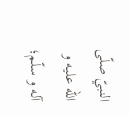النبيّ صلّى اللّه عليه و آله و سلّم؛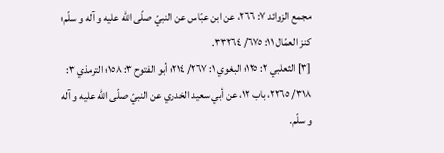مجمع الزوائد ٧: ٢٦٦، عن ابن عبّاس عن النبيّ صلّى اللّه عليه و آله و سلّم؛ كنز العمّال ١١: ٦٧٥/ ٣٣٢٦٤.
[٣] الثعلبي ٢: ١٢٥؛ البغوي ١: ٢٦٧/ ٢١٤؛ أبو الفتوح ٣: ١٥٨؛ الترمذي ٣: ٣١٨/ ٢٢٦٥، باب ١٢، عن أبي سعيد الخدري عن النبيّ صلّى اللّه عليه و آله و سلّم.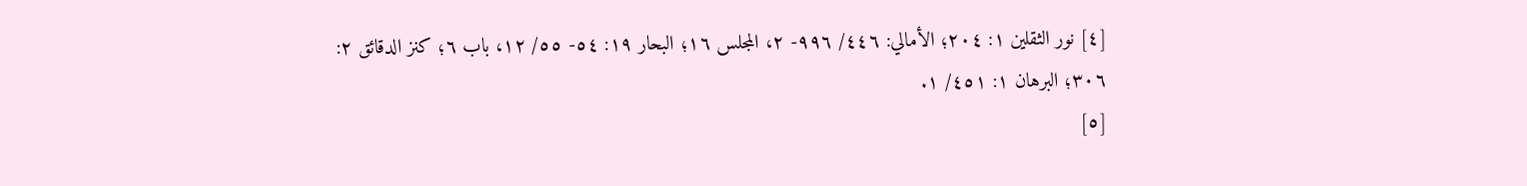[٤] نور الثقلين ١: ٢٠٤؛ الأمالي: ٤٤٦/ ٩٩٦- ٢، المجلس ١٦؛ البحار ١٩: ٥٤- ٥٥/ ١٢، باب ٦؛ كنز الدقائق ٢:
٣٠٦؛ البرهان ١: ٤٥١/ ١.
[٥]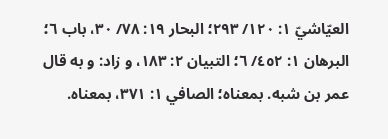العيّاشيّ ١: ١٢٠/ ٢٩٣؛ البحار ١٩: ٧٨/ ٣٠، باب ٦؛ البرهان ١: ٤٥٢/ ٦؛ التبيان ٢: ١٨٣، و زاد: و به قال عمر بن شبه. بمعناه؛ الصافي ١: ٣٧١، بمعناه.